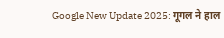Google New Update 2025: गूगल ने हाल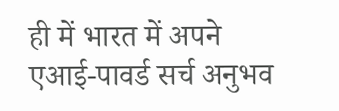ही में भारत में अपने एआई-पावर्ड सर्च अनुभव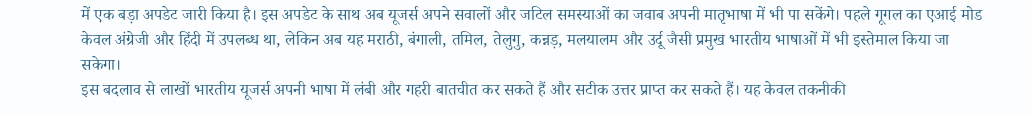में एक बड़ा अपडेट जारी किया है। इस अपडेट के साथ अब यूजर्स अपने सवालों और जटिल समस्याओं का जवाब अपनी मातृभाषा में भी पा सकेंगे। पहले गूगल का एआई मोड केवल अंग्रेजी और हिंदी में उपलब्ध था, लेकिन अब यह मराठी, बंगाली, तमिल, तेलुगु, कन्नड़, मलयालम और उर्दू जैसी प्रमुख भारतीय भाषाओं में भी इस्तेमाल किया जा सकेगा।
इस बदलाव से लाखों भारतीय यूजर्स अपनी भाषा में लंबी और गहरी बातचीत कर सकते हैं और सटीक उत्तर प्राप्त कर सकते हैं। यह केवल तकनीकी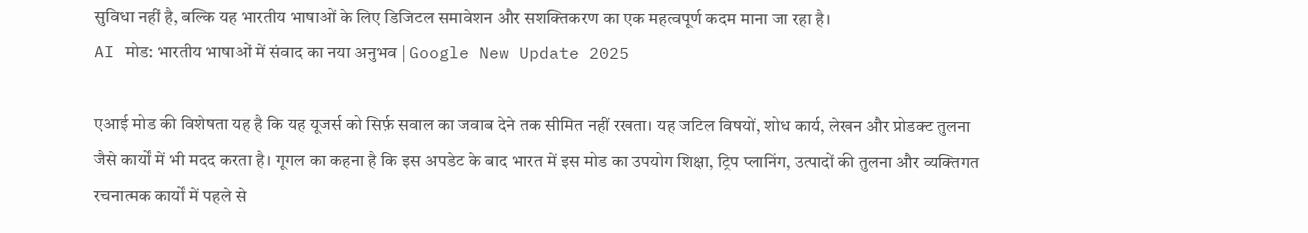सुविधा नहीं है, बल्कि यह भारतीय भाषाओं के लिए डिजिटल समावेशन और सशक्तिकरण का एक महत्वपूर्ण कदम माना जा रहा है।
AI मोड: भारतीय भाषाओं में संवाद का नया अनुभव | Google New Update 2025

एआई मोड की विशेषता यह है कि यह यूजर्स को सिर्फ़ सवाल का जवाब देने तक सीमित नहीं रखता। यह जटिल विषयों, शोध कार्य, लेखन और प्रोडक्ट तुलना जैसे कार्यों में भी मदद करता है। गूगल का कहना है कि इस अपडेट के बाद भारत में इस मोड का उपयोग शिक्षा, ट्रिप प्लानिंग, उत्पादों की तुलना और व्यक्तिगत रचनात्मक कार्यों में पहले से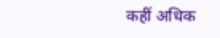कहीं अधिक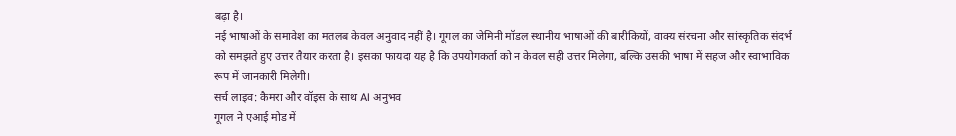बढ़ा है।
नई भाषाओं के समावेश का मतलब केवल अनुवाद नहीं है। गूगल का जेमिनी मॉडल स्थानीय भाषाओं की बारीकियों, वाक्य संरचना और सांस्कृतिक संदर्भ को समझते हुए उत्तर तैयार करता है। इसका फायदा यह है कि उपयोगकर्ता को न केवल सही उत्तर मिलेगा, बल्कि उसकी भाषा में सहज और स्वाभाविक रूप में जानकारी मिलेगी।
सर्च लाइव: कैमरा और वॉइस के साथ AI अनुभव
गूगल ने एआई मोड में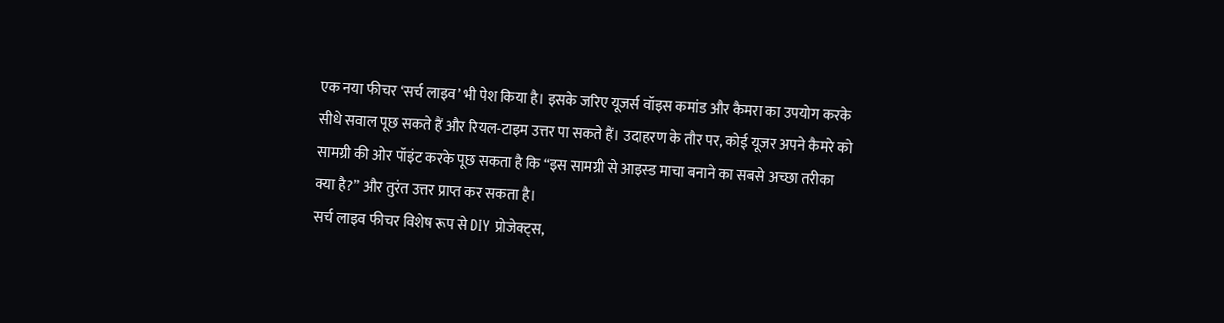एक नया फीचर ‘सर्च लाइव’ भी पेश किया है। इसके जरिए यूजर्स वॉइस कमांड और कैमरा का उपयोग करके सीधे सवाल पूछ सकते हैं और रियल-टाइम उत्तर पा सकते हैं। उदाहरण के तौर पर, कोई यूजर अपने कैमरे को सामग्री की ओर पॉइंट करके पूछ सकता है कि “इस सामग्री से आइस्ड माचा बनाने का सबसे अच्छा तरीका क्या है?” और तुरंत उत्तर प्राप्त कर सकता है।
सर्च लाइव फीचर विशेष रूप से DIY प्रोजेक्ट्स,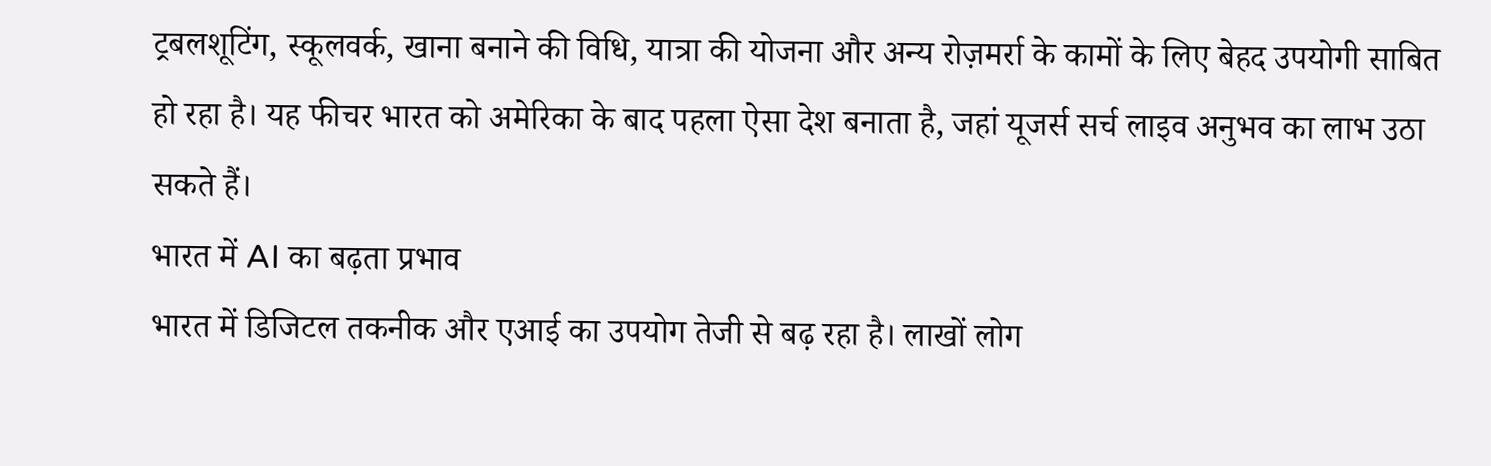ट्रबलशूटिंग, स्कूलवर्क, खाना बनाने की विधि, यात्रा की योजना और अन्य रोज़मर्रा के कामों के लिए बेहद उपयोगी साबित हो रहा है। यह फीचर भारत को अमेरिका के बाद पहला ऐसा देश बनाता है, जहां यूजर्स सर्च लाइव अनुभव का लाभ उठा सकते हैं।
भारत में AI का बढ़ता प्रभाव
भारत में डिजिटल तकनीक और एआई का उपयोग तेजी से बढ़ रहा है। लाखों लोग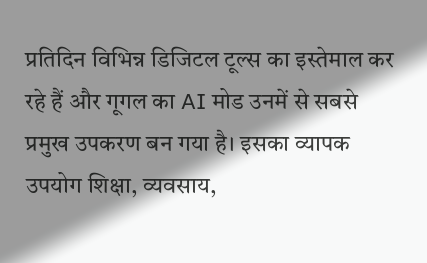प्रतिदिन विभिन्न डिजिटल टूल्स का इस्तेमाल कर रहे हैं और गूगल का AI मोड उनमें से सबसे प्रमुख उपकरण बन गया है। इसका व्यापक उपयोग शिक्षा, व्यवसाय,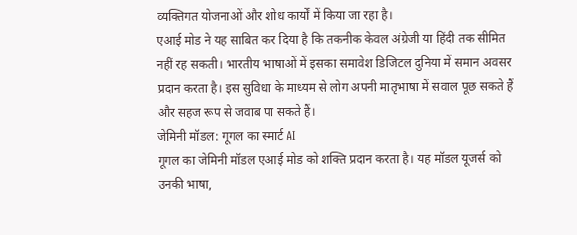व्यक्तिगत योजनाओं और शोध कार्यों में किया जा रहा है।
एआई मोड ने यह साबित कर दिया है कि तकनीक केवल अंग्रेजी या हिंदी तक सीमित नहीं रह सकती। भारतीय भाषाओं में इसका समावेश डिजिटल दुनिया में समान अवसर प्रदान करता है। इस सुविधा के माध्यम से लोग अपनी मातृभाषा में सवाल पूछ सकते हैं और सहज रूप से जवाब पा सकते हैं।
जेमिनी मॉडल: गूगल का स्मार्ट AI
गूगल का जेमिनी मॉडल एआई मोड को शक्ति प्रदान करता है। यह मॉडल यूजर्स को उनकी भाषा,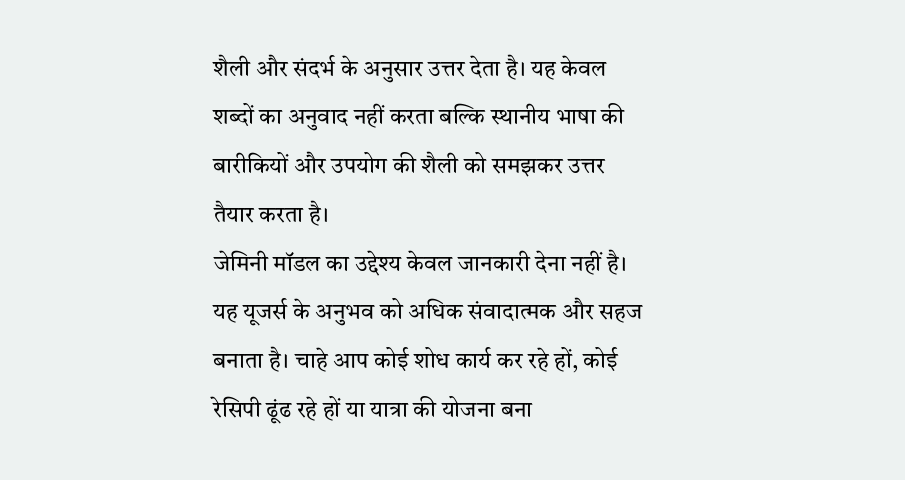शैली और संदर्भ के अनुसार उत्तर देता है। यह केवल शब्दों का अनुवाद नहीं करता बल्कि स्थानीय भाषा की बारीकियों और उपयोग की शैली को समझकर उत्तर तैयार करता है।
जेमिनी मॉडल का उद्देश्य केवल जानकारी देना नहीं है। यह यूजर्स के अनुभव को अधिक संवादात्मक और सहज बनाता है। चाहे आप कोई शोध कार्य कर रहे हों, कोई रेसिपी ढूंढ रहे हों या यात्रा की योजना बना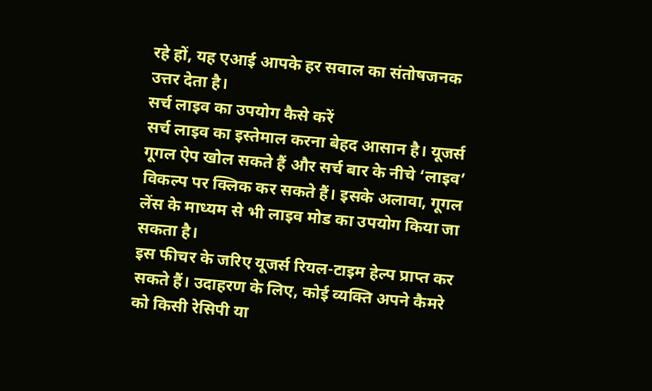रहे हों, यह एआई आपके हर सवाल का संतोषजनक उत्तर देता है।
सर्च लाइव का उपयोग कैसे करें
सर्च लाइव का इस्तेमाल करना बेहद आसान है। यूजर्स गूगल ऐप खोल सकते हैं और सर्च बार के नीचे ‘लाइव’ विकल्प पर क्लिक कर सकते हैं। इसके अलावा, गूगल लेंस के माध्यम से भी लाइव मोड का उपयोग किया जा सकता है।
इस फीचर के जरिए यूजर्स रियल-टाइम हेल्प प्राप्त कर सकते हैं। उदाहरण के लिए, कोई व्यक्ति अपने कैमरे को किसी रेसिपी या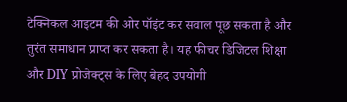टेक्निकल आइटम की ओर पॉइंट कर सवाल पूछ सकता है और तुरंत समाधान प्राप्त कर सकता है। यह फीचर डिजिटल शिक्षा और DIY प्रोजेक्ट्स के लिए बेहद उपयोगी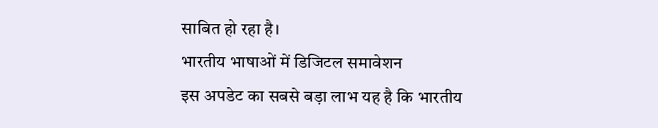साबित हो रहा है।
भारतीय भाषाओं में डिजिटल समावेशन
इस अपडेट का सबसे बड़ा लाभ यह है कि भारतीय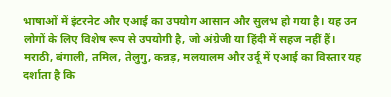भाषाओं में इंटरनेट और एआई का उपयोग आसान और सुलभ हो गया है। यह उन लोगों के लिए विशेष रूप से उपयोगी है, जो अंग्रेजी या हिंदी में सहज नहीं हैं।
मराठी, बंगाली, तमिल, तेलुगु, कन्नड़, मलयालम और उर्दू में एआई का विस्तार यह दर्शाता है कि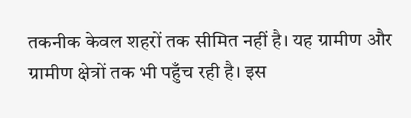तकनीक केवल शहरों तक सीमित नहीं है। यह ग्रामीण और ग्रामीण क्षेत्रों तक भी पहुँच रही है। इस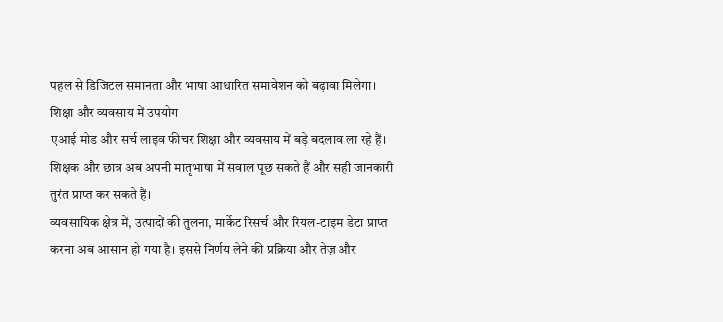पहल से डिजिटल समानता और भाषा आधारित समावेशन को बढ़ावा मिलेगा।
शिक्षा और व्यवसाय में उपयोग
एआई मोड और सर्च लाइव फीचर शिक्षा और व्यवसाय में बड़े बदलाव ला रहे हैं। शिक्षक और छात्र अब अपनी मातृभाषा में सवाल पूछ सकते हैं और सही जानकारी तुरंत प्राप्त कर सकते हैं।
व्यवसायिक क्षेत्र में, उत्पादों की तुलना, मार्केट रिसर्च और रियल-टाइम डेटा प्राप्त करना अब आसान हो गया है। इससे निर्णय लेने की प्रक्रिया और तेज़ और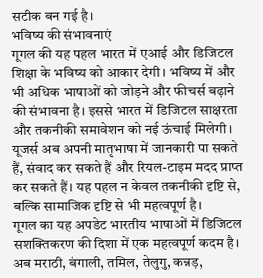सटीक बन गई है।
भविष्य की संभावनाएं
गूगल की यह पहल भारत में एआई और डिजिटल शिक्षा के भविष्य को आकार देगी। भविष्य में और भी अधिक भाषाओं को जोड़ने और फीचर्स बढ़ाने की संभावना है। इससे भारत में डिजिटल साक्षरता और तकनीकी समावेशन को नई ऊंचाई मिलेगी।
यूजर्स अब अपनी मातृभाषा में जानकारी पा सकते हैं, संवाद कर सकते हैं और रियल-टाइम मदद प्राप्त कर सकते हैं। यह पहल न केवल तकनीकी दृष्टि से, बल्कि सामाजिक दृष्टि से भी महत्वपूर्ण है।
गूगल का यह अपडेट भारतीय भाषाओं में डिजिटल सशक्तिकरण की दिशा में एक महत्वपूर्ण कदम है। अब मराठी, बंगाली, तमिल, तेलुगु, कन्नड़,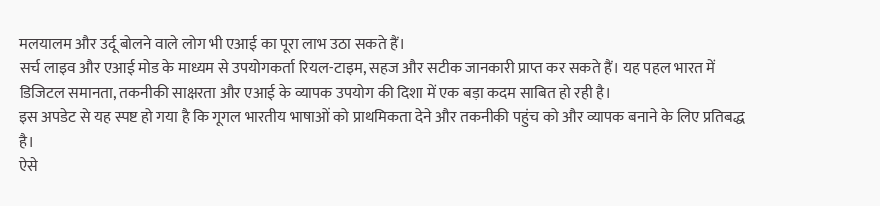मलयालम और उर्दू बोलने वाले लोग भी एआई का पूरा लाभ उठा सकते हैं।
सर्च लाइव और एआई मोड के माध्यम से उपयोगकर्ता रियल-टाइम, सहज और सटीक जानकारी प्राप्त कर सकते हैं। यह पहल भारत में डिजिटल समानता, तकनीकी साक्षरता और एआई के व्यापक उपयोग की दिशा में एक बड़ा कदम साबित हो रही है।
इस अपडेट से यह स्पष्ट हो गया है कि गूगल भारतीय भाषाओं को प्राथमिकता देने और तकनीकी पहुंच को और व्यापक बनाने के लिए प्रतिबद्ध है।
ऐसे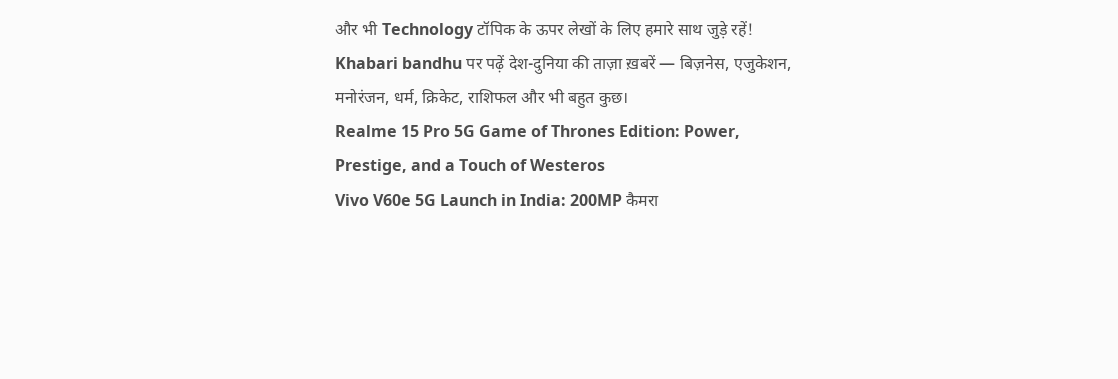और भी Technology टॉपिक के ऊपर लेखों के लिए हमारे साथ जुड़े रहें! Khabari bandhu पर पढ़ें देश-दुनिया की ताज़ा ख़बरें — बिज़नेस, एजुकेशन, मनोरंजन, धर्म, क्रिकेट, राशिफल और भी बहुत कुछ।
Realme 15 Pro 5G Game of Thrones Edition: Power, Prestige, and a Touch of Westeros
Vivo V60e 5G Launch in India: 200MP कैमरा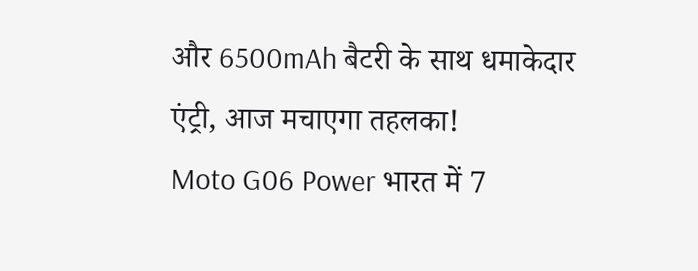और 6500mAh बैटरी के साथ धमाकेदार एंट्री, आज मचाएगा तहलका!
Moto G06 Power भारत में 7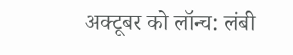अक्टूबर को लॉन्च: लंबी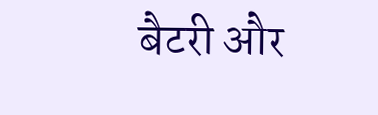बैटरी और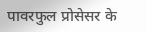पावरफुल प्रोसेसर के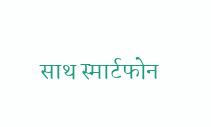साथ स्मार्टफोन